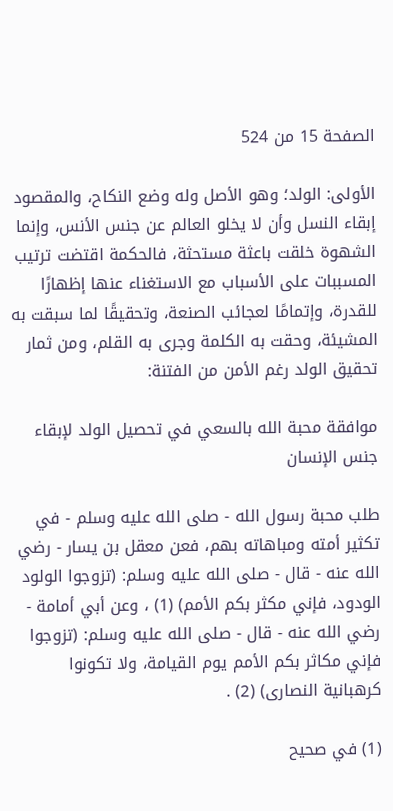الصفحة 15 من 524

الأولى: الولد؛ وهو الأصل وله وضع النكاح، والمقصود إبقاء النسل وأن لا يخلو العالم عن جنس الأنس، وإنما الشهوة خلقت باعثة مستحثة، فالحكمة اقتضت ترتيب المسببات على الأسباب مع الاستغناء عنها إظهارًا للقدرة، وإتمامًا لعجائب الصنعة، وتحقيقًا لما سبقت به المشيئة، وحقت به الكلمة وجرى به القلم، ومن ثمار تحقيق الولد رغم الأمن من الفتنة:

موافقة محبة الله بالسعي في تحصيل الولد لإبقاء جنس الإنسان

طلب محبة رسول الله - صلى الله عليه وسلم - في تكثير أمته ومباهاته بهم، فعن معقل بن يسار - رضي الله عنه - قال - صلى الله عليه وسلم: (تزوجوا الولود الودود، فإني مكثر بكم الأمم) (1) ، وعن أبي أمامة - رضي الله عنه - قال - صلى الله عليه وسلم: (تزوجوا فإني مكاثر بكم الأمم يوم القيامة، ولا تكونوا كرهبانية النصارى) (2) .

(1) في صحيح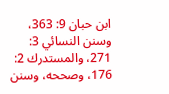ابن حبان 9: 363، وسنن النسائي 3: 271، والمستدرك 2: 176، وصححه، وسنن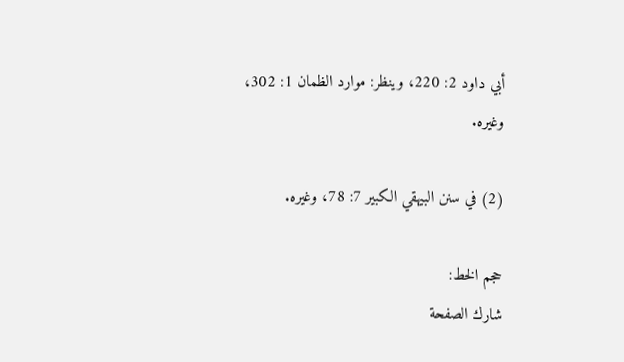أبي داود 2: 220، وينظر: موارد الظمان 1: 302، وغيره.

(2) في سنن البيهقي الكبير 7: 78، وغيره.

حجم الخط:
شارك الصفحة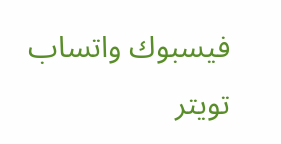فيسبوك واتساب تويتر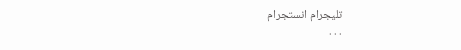تليجرام انستجرام
. . .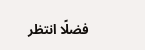فضلًا انتظر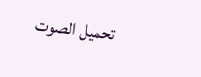تحميل الصوت